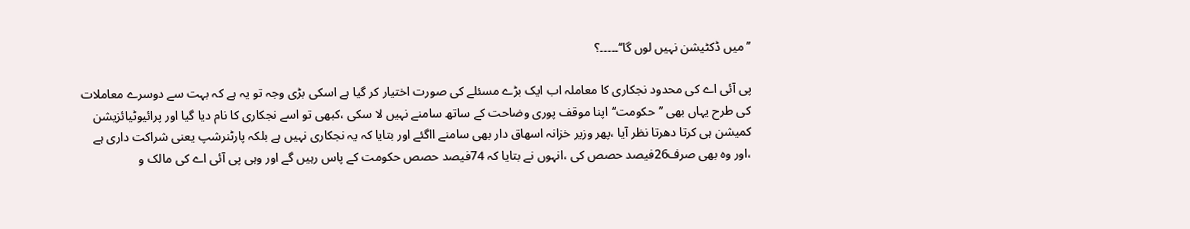’’میں ڈکٹیشن نہیں لوں گا‘‘۔۔۔۔۔؟

پی آئی اے کی محدود نجکاری کا معاملہ اب ایک بڑے مسئلے کی صورت اختیار کر گیا ہے اسکی بڑی وجہ تو یہ ہے کہ بہت سے دوسرے معاملات کی طرح یہاں بھی ’’حکومت‘‘اپنا موقف پوری وضاحت کے ساتھ سامنے نہیں لا سکی ،کبھی تو اسے نجکاری کا نام دیا گیا اور پرائیوٹیائزیشن کمیشن ہی کرتا دھرتا نظر آیا ،پھر وزیر خزانہ اسھاق دار بھی سامنے ااگئے اور بتایا کہ یہ نجکاری نہیں ہے بلکہ پارٹنرشپ یعنی شراکت داری ہے ،اور وہ بھی صرف26فیصد حصص کی ،انہوں نے بتایا کہ 74فیصد حصص حکومت کے پاس رہیں گے اور وہی پی آئی اے کی مالک و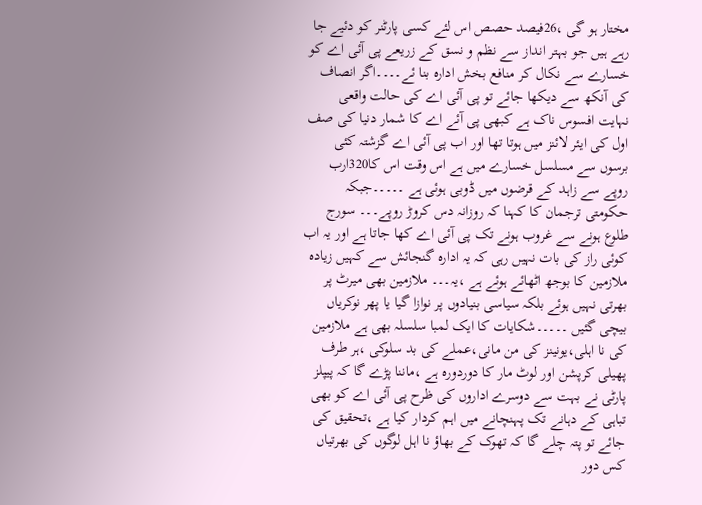مختار ہو گی ،26فیصد حصص اس لئے کسی پارٹنر کو دئیے جا رہے ہیں جو بہتر انداز سے نظم و نسق کے زریعے پی آئی اے کو خسارے سے نکال کر منافع بخش ادارہ بنا ئے۔۔۔۔اگر انصاف کی آنکھ سے دیکھا جائے تو پی آئی اے کی حالت واقعی نہایت افسوس ناک ہے کبھی پی آئے اے کا شمار دنیا کی صف اول کی ایئر لائنز میں ہوتا تھا اور اب پی آئی اے گزشتہ کئی برسوں سے مسلسل خسارے میں ہے اس وقت اس کا320ارب روپے سے زاہد کے قرضوں میں ڈوبی ہوئی ہے ۔۔۔۔۔جبکہ حکومتی ترجمان کا کہنا کہ روزانہ دس کروڑ روپے۔۔۔ سورج طلوع ہونے سے غروب ہونے تک پی آئی اے کھا جاتا ہے اور یہ اب کوئی راز کی بات نہیں رہی کہ یہ ادارہ گنجائش سے کہیں زیادہ ملازمین کا بوجھ اٹھائے ہوئے ہے ،یہ۔۔۔ ملازمین بھی میرٹ پر بھرتی نہیں ہوئے بلکہ سیاسی بنیادوں پر نوازا گیا یا پھر نوکریاں بیچی گئیں ۔۔۔۔۔شکایات کا ایک لمبا سلسلہ بھی ہے ملازمین کی نا اہلی،یونینز کی من مانی،عملے کی بد سلوکی ،ہر طرف پھیلی کرپشن اور لوٹ مار کا دوردورہ ہے ،ماننا پڑے گا کہ پیپلز پارٹی نے بہت سے دوسرے اداروں کی ظرح پی آئی اے کو بھی تباہی کے دہانے تک پہنچانے میں اہم کردار کیا ہے ،تحقیق کی جائے تو پتہ چلے گا کہ تھوک کے بھاؤ نا اہل لوگوں کی بھرتیاں کس دور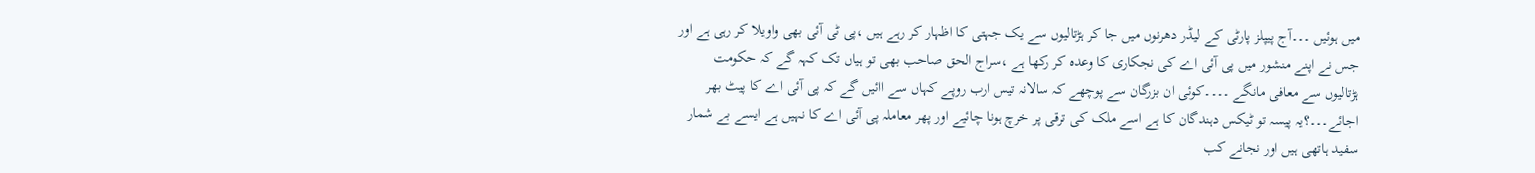میں ہوئیں ۔۔۔آج پیپلز پارٹی کے لیڈر دھرنوں میں جا کر ہڑتالیوں سے یک جہتی کا اظہار کر رہے ہیں ،پی ٹی آئی بھی واویلا کر رہی ہے اور جس نے اپنے منشور میں پی آئی اے کی نجکاری کا وعدہ کر رکھا ہے ،سراج الحق صاحب بھی تو ہیاں تک کہہ گے کہ حکومت ہڑتالیوں سے معافی مانگے ۔۔۔۔کوئی ان بزرگان سے پوچھے کہ سالانہ تیس ارب روپے کہاں سے اائیں گے کہ پی آئی اے کا پیٹ بھر اجائے۔۔۔؟یہ پیسہ تو ٹیکس دہندگان کا ہے اسے ملک کی ترقی پر خرچ ہونا چائیے اور پھر معاملہ پی آئی اے کا نہیں ہے ایسے بے شمار سفید ہاتھی ہیں اور نجانے کب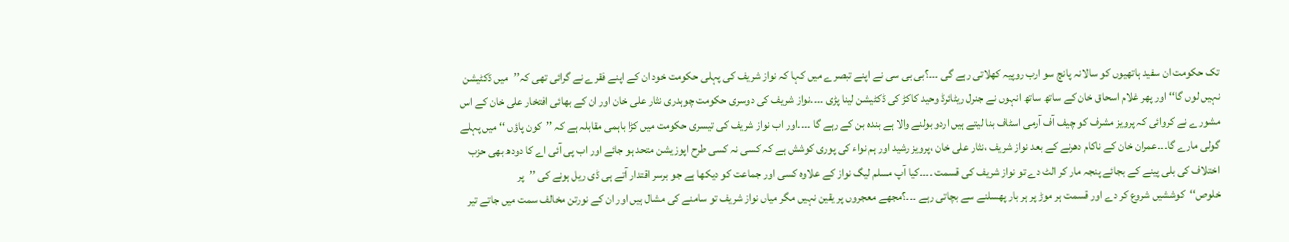تک حکومت ان سفید ہاتھیوں کو سالانہ پانچ سو ارب روپیہ کھلاتی رہے گی ۔۔۔؟بی بی سی نے اپنے تبصرے میں کہا کہ نواز شریف کی پہلی حکومت خود ان کے اپنے فقرے نے گرائی تھی کہ’’میں ڈکٹیشن نہیں لوں گا‘‘ اور پھر غلام اسحاق خان کے ساتھ ساتھ انہوں نے جنرل ریٹائرڈ وحید کاکڑ کی ڈکٹیشن لینا پڑی ۔۔۔۔نواز شریف کی دوسری حکومت چوہدری نثار علی خان اور ان کے بھائی افتخار علی خان کے اس مشورے نے کروائی کہ پرویز مشرف کو چیف آف آرمی اسٹاف بنا لیتے ہیں اردو بولنے والا ہے بندہ بن کے رہے گا ۔۔۔۔اور اب نواز شریف کی تیسری حکومت میں کڑا باہمی مقابلہ ہے کہ ’’کون پاؤں ‘‘ میں پہلے گولی مارے گا۔۔۔عمران خان کے ناکام دھرنے کے بعد نواز شریف ،نثار علی خان ،پرویز رشید اور ہم نواء کی پوری کوشش ہے کہ کسی نہ کسی طرح اپوزیشن متحد ہو جائے اور اب پی آئی اے کا دودھ بھی حزب اختلاف کی بلی پینے کے بجائے پنجہ مار کر الٹ دے تو نواز شریف کی قسمت ۔۔۔۔کیا آپ مسلم لیگ نواز کے علاوہ کسی اور جماعت کو دیکھا ہے جو برسر اقتدار آتے ہی ڈی ریل ہونے کی ’’پر خلوص‘‘کوششیں شروع کر دے اور قسمت ہر موڑ پر ہر بار پھسلنے سے بچاتی رہے ۔۔۔؟مجھے معجروں پر یقین نہیں مگر میاں نواز شریف تو سامنے کی مشال ہیں اور ان کے نورتن مخالف سمت میں جاتے تیر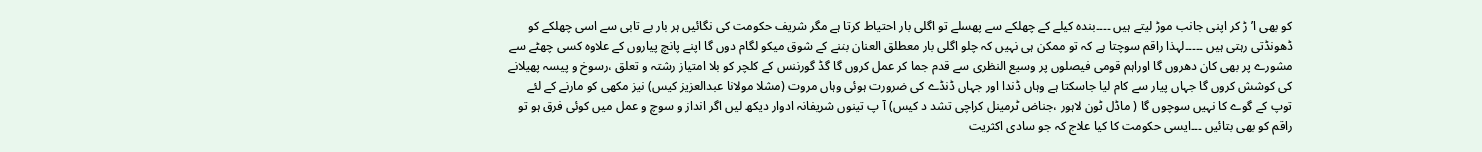کو بھی ا’ڑ کر اپنی جانب موڑ لیتے ہیں ۔۔۔۔بندہ کیلے کے چھلکے سے پھسلے تو اگلی بار احتیاط کرتا ہے مگر شریف حکومت کی نگائیں ہر بار بے تابی سے اسی چھلکے کو ڈھونڈتی رہتی ہیں ۔۔۔۔۔لہذا راقم سوچتا ہے کہ تو ممکن ہی نہیں کہ چلو اگلی بار معطلق العنان بننے کے شوق میکو لگام دوں گا اپنے پانچ پیاروں کے علاوہ کسی چھٹے سے مشورے پر بھی کان دھروں گا اوراہم قومی فیصلوں پر وسیع النظری سے قدم جما کر عمل کروں گا گڈ گورننس کے کلچر کو بلا امتیاز رشتہ و تعلق ،رسوخ و پیسہ پھیلانے کی کوشش کروں گا جہاں پیار سے کام لیا جاسکتا ہے وہاں ڈندا اور جہاں ڈنڈے کی ضرورت ہوئی وہاں مروت (مشلا مولانا عبدالعزیز کیس) نیز مکھی کو مارنے کے لئے توپ کے گوے کا نہیں سوچوں گا ( ماڈل ٹون لاہور ،جناض ٹرمینل کراچی تشد د کیس) آ پ تینوں شریفانہ ادوار دیکھ لیں اگر انداز و سوچ و عمل میں کوئی فرق ہو تو راقم کو بھی بتائیں ۔۔۔ایسی حکومت کا کیا علاج کہ جو سادی اکثریت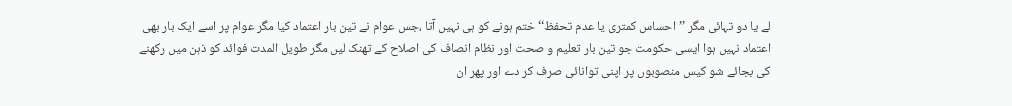لے یا دو تہائی مگر ’’احساس کمتری یا عدم تحفظ‘‘ ختم ہونے کو ہی نہیں آتا ،جس عوام نے تین بار اعتماد کیا مگر عوام پر اسے ایک بار بھی اعتماد نہیں ہوا ایسی حکومت جو تین بار تعلیم و صحت اور نظام انصاف کی اصلاح کے تھنک لیں مگر طویل المدت فوائد کو ذہن میں رکھنے کی بجائے شو کیس منصوبوں پر اپنی توانائی صرف کر دے اور پھر ان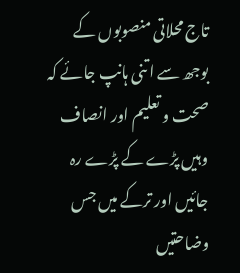تاج محلاتی منصوبوں کے بوجھ سے اتنی ہانپ جائے کہ صحت و تعلیم اور انصاف وہیں پڑے کے پڑے رہ جائیں اور ترکے میں جس وضاحتیں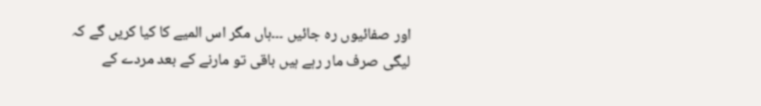اور صفائیوں رہ جائیں ۔۔۔ہاں مگر اس المیے کا کیا کریں گے کہ لیگی صرف مار رہے ہیں باقی تو مارنے کے بعد مردے کے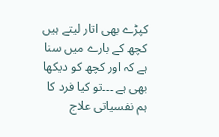کپڑے بھی اتار لیتے ہیں کچھ کے بارے میں سنا ہے کہ اور کچھ کو دیکھا بھی ہے ۔۔۔تو کیا فرد کا ہم نفسیاتی علاج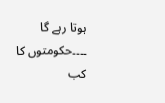ہوتا رہے گا ۔۔۔۔حکومتوں کا کب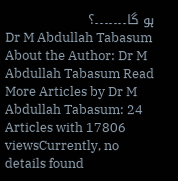ہو گا۔۔۔۔۔۔۔؟
Dr M Abdullah Tabasum
About the Author: Dr M Abdullah Tabasum Read More Articles by Dr M Abdullah Tabasum: 24 Articles with 17806 viewsCurrently, no details found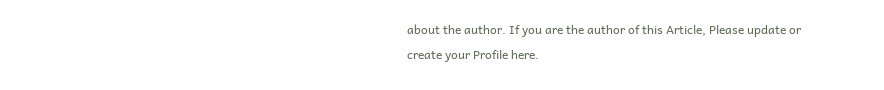about the author. If you are the author of this Article, Please update or create your Profile here.